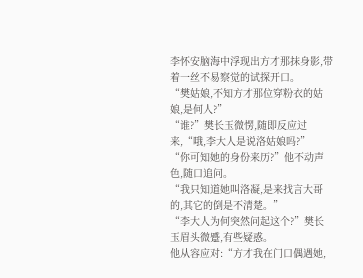李怀安脑海中浮现出方才那抹身影,带着一丝不易察觉的试探开口。
“樊姑娘,不知方才那位穿粉衣的姑娘,是何人?”
“谁?”樊长玉微愣,随即反应过来,“哦,李大人是说洛姑娘吗?”
“你可知她的身份来历?”他不动声色,随口追问。
“我只知道她叫洛凝,是来找言大哥的,其它的倒是不清楚。”
“李大人为何突然问起这个?”樊长玉眉头微蹙,有些疑惑。
他从容应对:“方才我在门口偶遇她,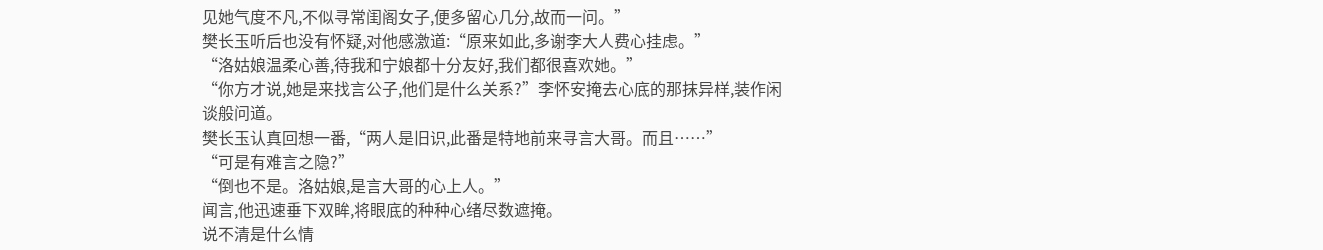见她气度不凡,不似寻常闺阁女子,便多留心几分,故而一问。”
樊长玉听后也没有怀疑,对他感激道:“原来如此,多谢李大人费心挂虑。”
“洛姑娘温柔心善,待我和宁娘都十分友好,我们都很喜欢她。”
“你方才说,她是来找言公子,他们是什么关系?”李怀安掩去心底的那抹异样,装作闲谈般问道。
樊长玉认真回想一番,“两人是旧识,此番是特地前来寻言大哥。而且……”
“可是有难言之隐?”
“倒也不是。洛姑娘,是言大哥的心上人。”
闻言,他迅速垂下双眸,将眼底的种种心绪尽数遮掩。
说不清是什么情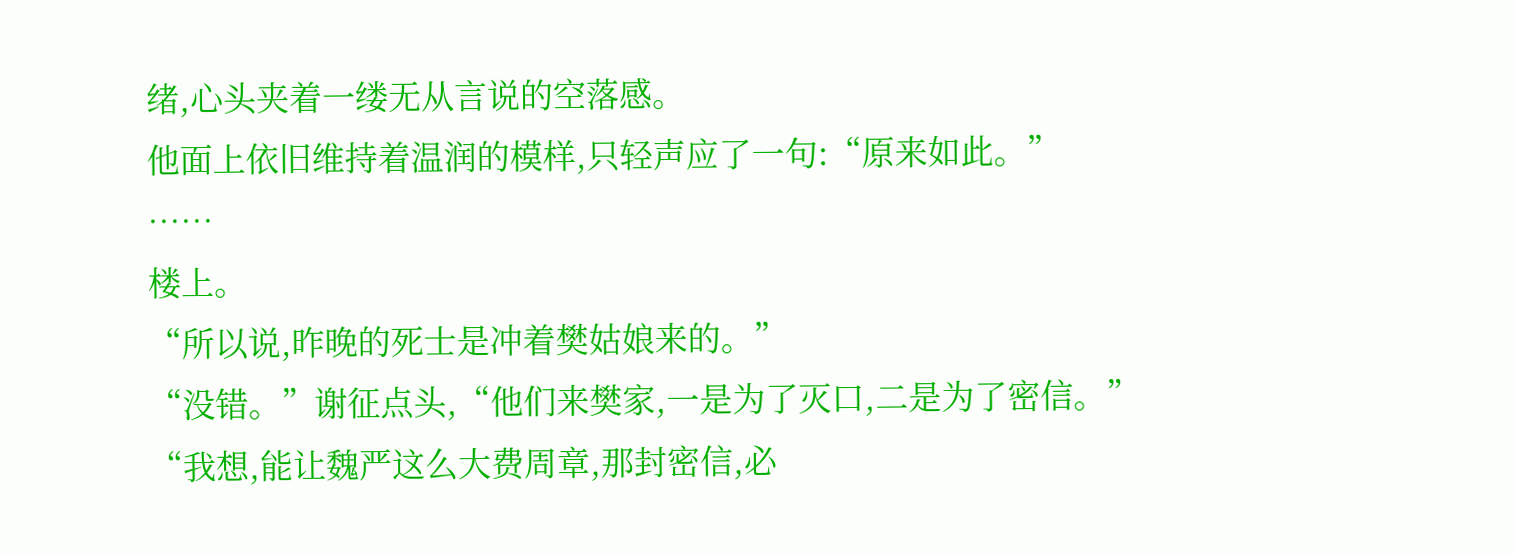绪,心头夹着一缕无从言说的空落感。
他面上依旧维持着温润的模样,只轻声应了一句:“原来如此。”
……
楼上。
“所以说,昨晚的死士是冲着樊姑娘来的。”
“没错。”谢征点头,“他们来樊家,一是为了灭口,二是为了密信。”
“我想,能让魏严这么大费周章,那封密信,必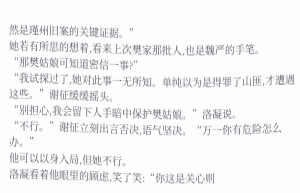然是瑾州旧案的关键证据。”
她若有所思的想着,看来上次樊家那批人,也是魏严的手笔。
“那樊姑娘可知道密信一事?”
“我试探过了,她对此事一无所知。单纯以为是得罪了山匪,才遭遇这些。”谢征缓缓摇头。
“别担心,我会留下人手暗中保护樊姑娘。”洛凝说。
“不行。”谢征立刻出言否决,语气坚决。“万一你有危险怎么办。”
他可以以身入局,但她不行。
洛凝看着他眼里的顾虑,笑了笑:“你这是关心则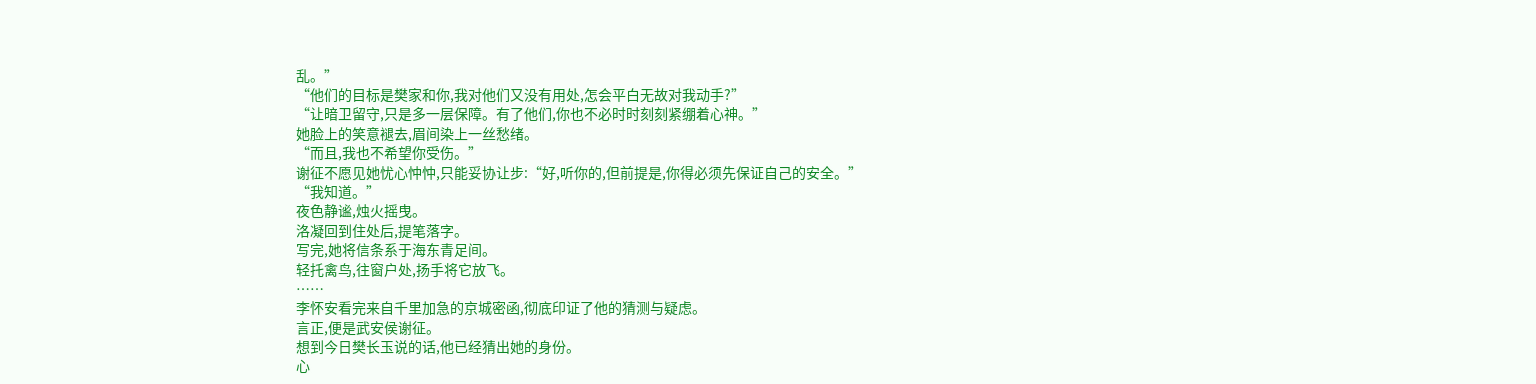乱。”
“他们的目标是樊家和你,我对他们又没有用处,怎会平白无故对我动手?”
“让暗卫留守,只是多一层保障。有了他们,你也不必时时刻刻紧绷着心神。”
她脸上的笑意褪去,眉间染上一丝愁绪。
“而且,我也不希望你受伤。”
谢征不愿见她忧心忡忡,只能妥协让步:“好,听你的,但前提是,你得必须先保证自己的安全。”
“我知道。”
夜色静谧,烛火摇曳。
洛凝回到住处后,提笔落字。
写完,她将信条系于海东青足间。
轻托禽鸟,往窗户处,扬手将它放飞。
……
李怀安看完来自千里加急的京城密函,彻底印证了他的猜测与疑虑。
言正,便是武安侯谢征。
想到今日樊长玉说的话,他已经猜出她的身份。
心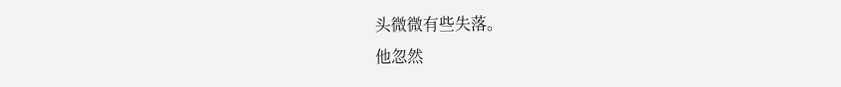头微微有些失落。
他忽然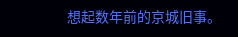想起数年前的京城旧事。